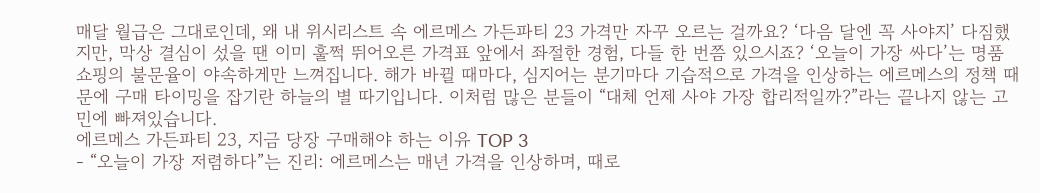매달 월급은 그대로인데, 왜 내 위시리스트 속 에르메스 가든파티 23 가격만 자꾸 오르는 걸까요? ‘다음 달엔 꼭 사야지’ 다짐했지만, 막상 결심이 섰을 땐 이미 훌쩍 뛰어오른 가격표 앞에서 좌절한 경험, 다들 한 번쯤 있으시죠? ‘오늘이 가장 싸다’는 명품 쇼핑의 불문율이 야속하게만 느껴집니다. 해가 바뀔 때마다, 심지어는 분기마다 기습적으로 가격을 인상하는 에르메스의 정책 때문에 구매 타이밍을 잡기란 하늘의 별 따기입니다. 이처럼 많은 분들이 “대체 언제 사야 가장 합리적일까?”라는 끝나지 않는 고민에 빠져있습니다.
에르메스 가든파티 23, 지금 당장 구매해야 하는 이유 TOP 3
- “오늘이 가장 저렴하다”는 진리: 에르메스는 매년 가격을 인상하며, 때로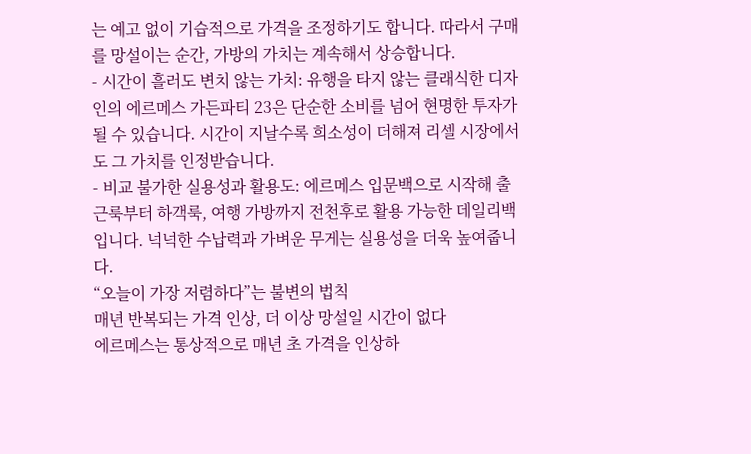는 예고 없이 기습적으로 가격을 조정하기도 합니다. 따라서 구매를 망설이는 순간, 가방의 가치는 계속해서 상승합니다.
- 시간이 흘러도 변치 않는 가치: 유행을 타지 않는 클래식한 디자인의 에르메스 가든파티 23은 단순한 소비를 넘어 현명한 투자가 될 수 있습니다. 시간이 지날수록 희소성이 더해져 리셀 시장에서도 그 가치를 인정받습니다.
- 비교 불가한 실용성과 활용도: 에르메스 입문백으로 시작해 출근룩부터 하객룩, 여행 가방까지 전천후로 활용 가능한 데일리백입니다. 넉넉한 수납력과 가벼운 무게는 실용성을 더욱 높여줍니다.
“오늘이 가장 저렴하다”는 불변의 법칙
매년 반복되는 가격 인상, 더 이상 망설일 시간이 없다
에르메스는 통상적으로 매년 초 가격을 인상하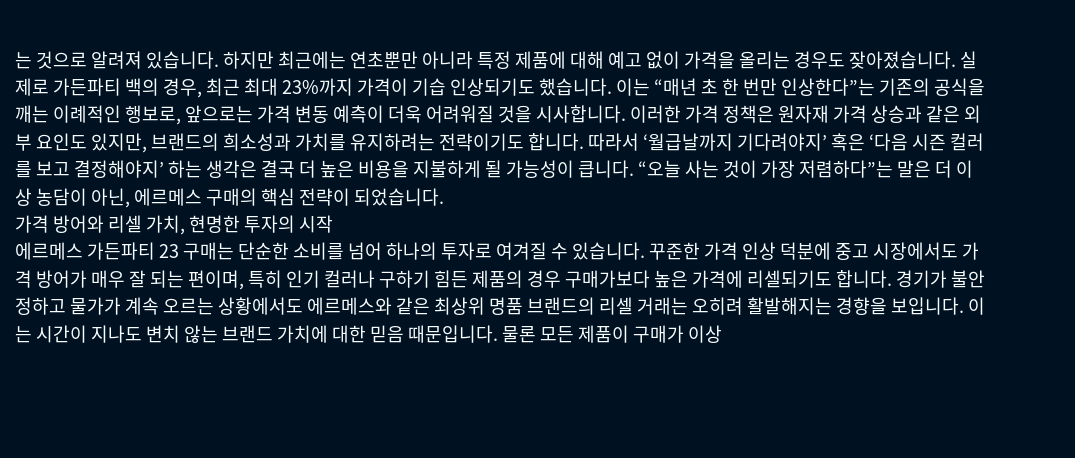는 것으로 알려져 있습니다. 하지만 최근에는 연초뿐만 아니라 특정 제품에 대해 예고 없이 가격을 올리는 경우도 잦아졌습니다. 실제로 가든파티 백의 경우, 최근 최대 23%까지 가격이 기습 인상되기도 했습니다. 이는 “매년 초 한 번만 인상한다”는 기존의 공식을 깨는 이례적인 행보로, 앞으로는 가격 변동 예측이 더욱 어려워질 것을 시사합니다. 이러한 가격 정책은 원자재 가격 상승과 같은 외부 요인도 있지만, 브랜드의 희소성과 가치를 유지하려는 전략이기도 합니다. 따라서 ‘월급날까지 기다려야지’ 혹은 ‘다음 시즌 컬러를 보고 결정해야지’ 하는 생각은 결국 더 높은 비용을 지불하게 될 가능성이 큽니다. “오늘 사는 것이 가장 저렴하다”는 말은 더 이상 농담이 아닌, 에르메스 구매의 핵심 전략이 되었습니다.
가격 방어와 리셀 가치, 현명한 투자의 시작
에르메스 가든파티 23 구매는 단순한 소비를 넘어 하나의 투자로 여겨질 수 있습니다. 꾸준한 가격 인상 덕분에 중고 시장에서도 가격 방어가 매우 잘 되는 편이며, 특히 인기 컬러나 구하기 힘든 제품의 경우 구매가보다 높은 가격에 리셀되기도 합니다. 경기가 불안정하고 물가가 계속 오르는 상황에서도 에르메스와 같은 최상위 명품 브랜드의 리셀 거래는 오히려 활발해지는 경향을 보입니다. 이는 시간이 지나도 변치 않는 브랜드 가치에 대한 믿음 때문입니다. 물론 모든 제품이 구매가 이상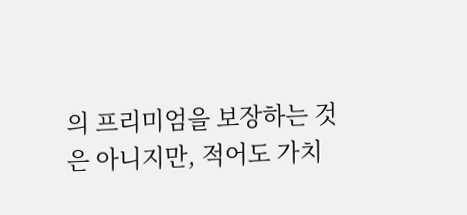의 프리미엄을 보장하는 것은 아니지만, 적어도 가치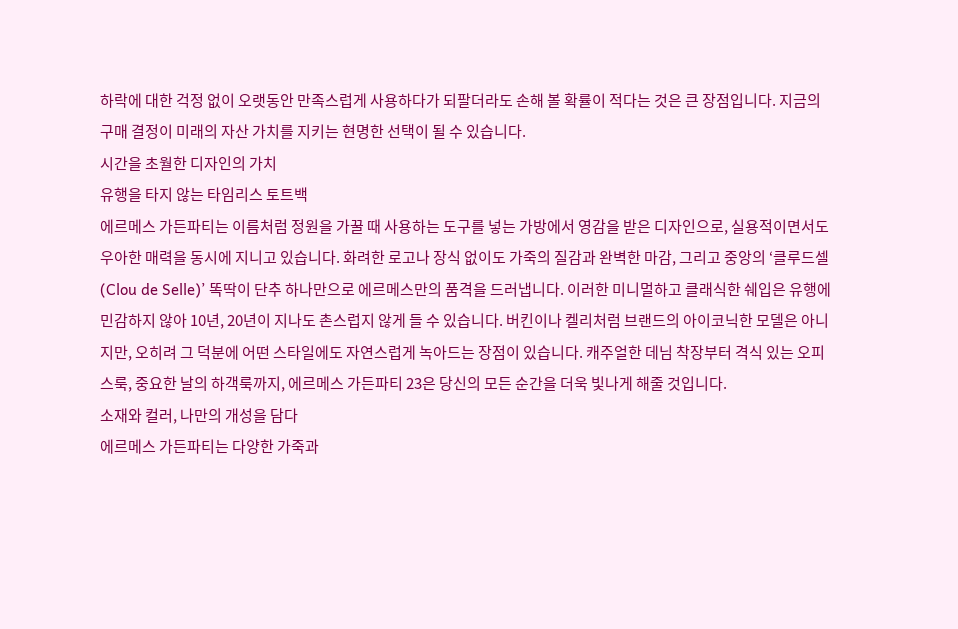하락에 대한 걱정 없이 오랫동안 만족스럽게 사용하다가 되팔더라도 손해 볼 확률이 적다는 것은 큰 장점입니다. 지금의 구매 결정이 미래의 자산 가치를 지키는 현명한 선택이 될 수 있습니다.
시간을 초월한 디자인의 가치
유행을 타지 않는 타임리스 토트백
에르메스 가든파티는 이름처럼 정원을 가꿀 때 사용하는 도구를 넣는 가방에서 영감을 받은 디자인으로, 실용적이면서도 우아한 매력을 동시에 지니고 있습니다. 화려한 로고나 장식 없이도 가죽의 질감과 완벽한 마감, 그리고 중앙의 ‘클루드셀(Clou de Selle)’ 똑딱이 단추 하나만으로 에르메스만의 품격을 드러냅니다. 이러한 미니멀하고 클래식한 쉐입은 유행에 민감하지 않아 10년, 20년이 지나도 촌스럽지 않게 들 수 있습니다. 버킨이나 켈리처럼 브랜드의 아이코닉한 모델은 아니지만, 오히려 그 덕분에 어떤 스타일에도 자연스럽게 녹아드는 장점이 있습니다. 캐주얼한 데님 착장부터 격식 있는 오피스룩, 중요한 날의 하객룩까지, 에르메스 가든파티 23은 당신의 모든 순간을 더욱 빛나게 해줄 것입니다.
소재와 컬러, 나만의 개성을 담다
에르메스 가든파티는 다양한 가죽과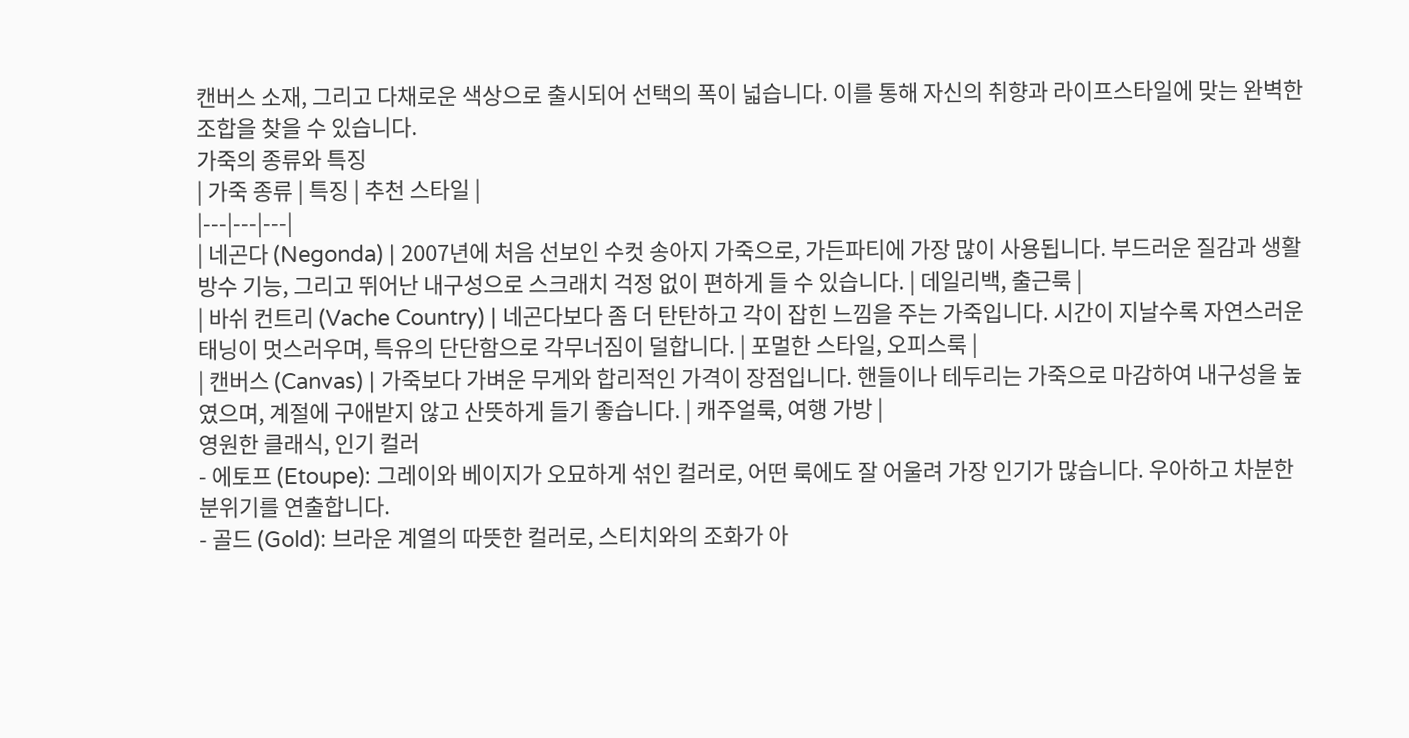캔버스 소재, 그리고 다채로운 색상으로 출시되어 선택의 폭이 넓습니다. 이를 통해 자신의 취향과 라이프스타일에 맞는 완벽한 조합을 찾을 수 있습니다.
가죽의 종류와 특징
| 가죽 종류 | 특징 | 추천 스타일 |
|---|---|---|
| 네곤다 (Negonda) | 2007년에 처음 선보인 수컷 송아지 가죽으로, 가든파티에 가장 많이 사용됩니다. 부드러운 질감과 생활 방수 기능, 그리고 뛰어난 내구성으로 스크래치 걱정 없이 편하게 들 수 있습니다. | 데일리백, 출근룩 |
| 바쉬 컨트리 (Vache Country) | 네곤다보다 좀 더 탄탄하고 각이 잡힌 느낌을 주는 가죽입니다. 시간이 지날수록 자연스러운 태닝이 멋스러우며, 특유의 단단함으로 각무너짐이 덜합니다. | 포멀한 스타일, 오피스룩 |
| 캔버스 (Canvas) | 가죽보다 가벼운 무게와 합리적인 가격이 장점입니다. 핸들이나 테두리는 가죽으로 마감하여 내구성을 높였으며, 계절에 구애받지 않고 산뜻하게 들기 좋습니다. | 캐주얼룩, 여행 가방 |
영원한 클래식, 인기 컬러
- 에토프 (Etoupe): 그레이와 베이지가 오묘하게 섞인 컬러로, 어떤 룩에도 잘 어울려 가장 인기가 많습니다. 우아하고 차분한 분위기를 연출합니다.
- 골드 (Gold): 브라운 계열의 따뜻한 컬러로, 스티치와의 조화가 아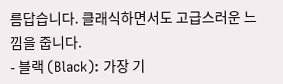름답습니다. 클래식하면서도 고급스러운 느낌을 줍니다.
- 블랙 (Black): 가장 기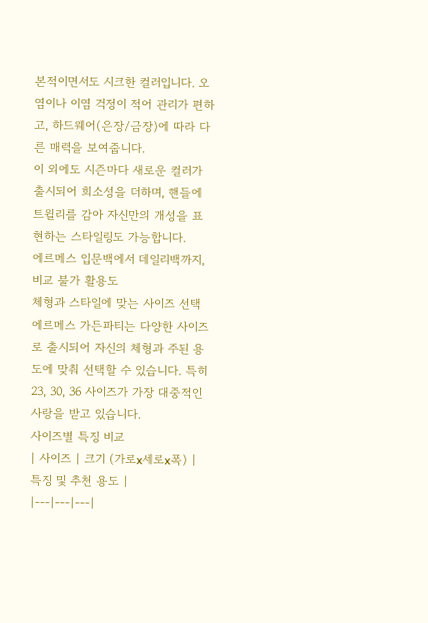본적이면서도 시크한 컬러입니다. 오염이나 이염 걱정이 적어 관리가 편하고, 하드웨어(은장/금장)에 따라 다른 매력을 보여줍니다.
이 외에도 시즌마다 새로운 컬러가 출시되어 희소성을 더하며, 핸들에 트윌리를 감아 자신만의 개성을 표현하는 스타일링도 가능합니다.
에르메스 입문백에서 데일리백까지, 비교 불가 활용도
체형과 스타일에 맞는 사이즈 선택
에르메스 가든파티는 다양한 사이즈로 출시되어 자신의 체형과 주된 용도에 맞춰 선택할 수 있습니다. 특히 23, 30, 36 사이즈가 가장 대중적인 사랑을 받고 있습니다.
사이즈별 특징 비교
| 사이즈 | 크기 (가로x세로x폭) | 특징 및 추천 용도 |
|---|---|---|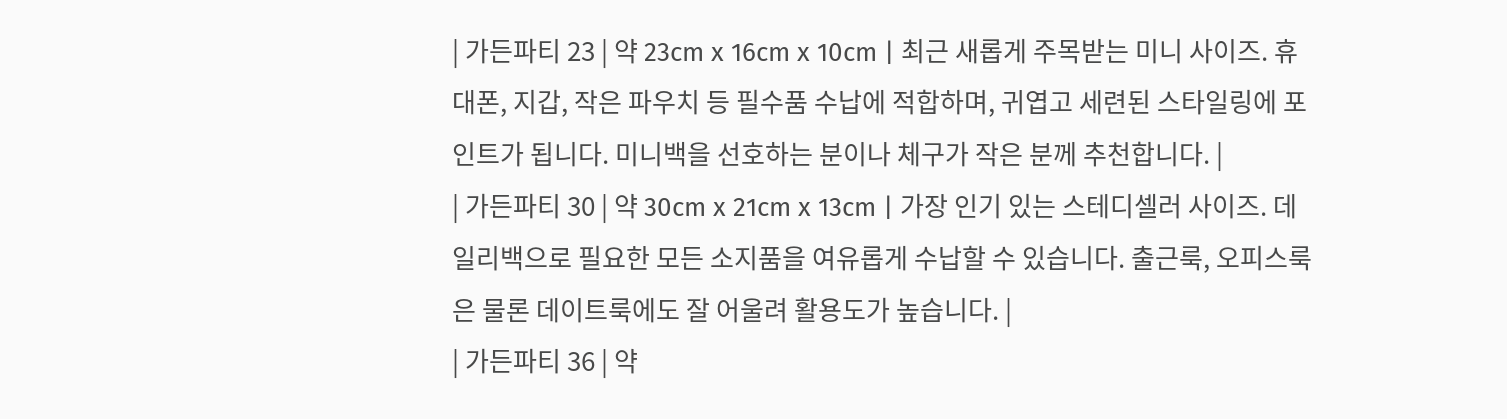| 가든파티 23 | 약 23cm x 16cm x 10cm | 최근 새롭게 주목받는 미니 사이즈. 휴대폰, 지갑, 작은 파우치 등 필수품 수납에 적합하며, 귀엽고 세련된 스타일링에 포인트가 됩니다. 미니백을 선호하는 분이나 체구가 작은 분께 추천합니다. |
| 가든파티 30 | 약 30cm x 21cm x 13cm | 가장 인기 있는 스테디셀러 사이즈. 데일리백으로 필요한 모든 소지품을 여유롭게 수납할 수 있습니다. 출근룩, 오피스룩은 물론 데이트룩에도 잘 어울려 활용도가 높습니다. |
| 가든파티 36 | 약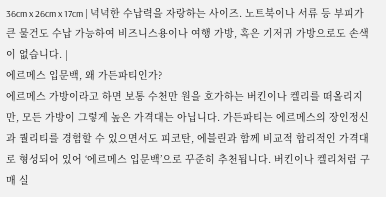36cm x 26cm x 17cm | 넉넉한 수납력을 자랑하는 사이즈. 노트북이나 서류 등 부피가 큰 물건도 수납 가능하여 비즈니스용이나 여행 가방, 혹은 기저귀 가방으로도 손색이 없습니다. |
에르메스 입문백, 왜 가든파티인가?
에르메스 가방이라고 하면 보통 수천만 원을 호가하는 버킨이나 켈리를 떠올리지만, 모든 가방이 그렇게 높은 가격대는 아닙니다. 가든파티는 에르메스의 장인정신과 퀄리티를 경험할 수 있으면서도 피코탄, 에블린과 함께 비교적 합리적인 가격대로 형성되어 있어 ‘에르메스 입문백’으로 꾸준히 추천됩니다. 버킨이나 켈리처럼 구매 실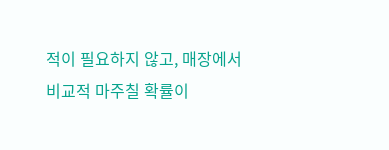적이 필요하지 않고, 매장에서 비교적 마주칠 확률이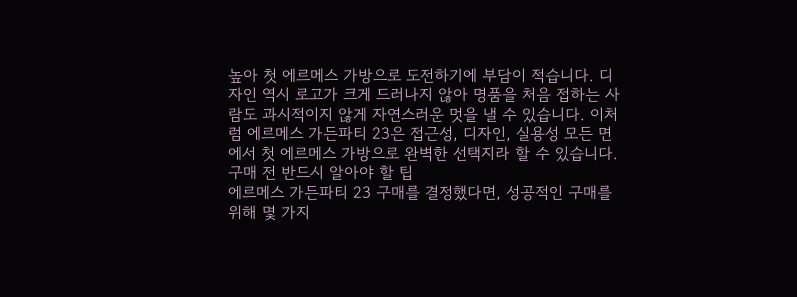높아 첫 에르메스 가방으로 도전하기에 부담이 적습니다. 디자인 역시 로고가 크게 드러나지 않아 명품을 처음 접하는 사람도 과시적이지 않게 자연스러운 멋을 낼 수 있습니다. 이처럼 에르메스 가든파티 23은 접근성, 디자인, 실용성 모든 면에서 첫 에르메스 가방으로 완벽한 선택지라 할 수 있습니다.
구매 전 반드시 알아야 할 팁
에르메스 가든파티 23 구매를 결정했다면, 성공적인 구매를 위해 몇 가지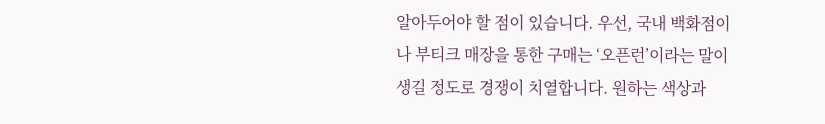알아두어야 할 점이 있습니다. 우선, 국내 백화점이나 부티크 매장을 통한 구매는 ‘오픈런’이라는 말이 생길 정도로 경쟁이 치열합니다. 원하는 색상과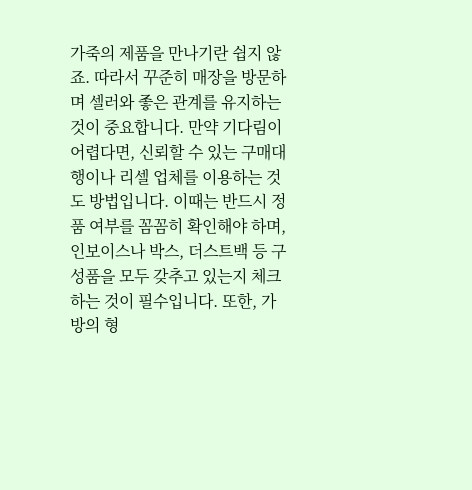가죽의 제품을 만나기란 쉽지 않죠. 따라서 꾸준히 매장을 방문하며 셀러와 좋은 관계를 유지하는 것이 중요합니다. 만약 기다림이 어렵다면, 신뢰할 수 있는 구매대행이나 리셀 업체를 이용하는 것도 방법입니다. 이때는 반드시 정품 여부를 꼼꼼히 확인해야 하며, 인보이스나 박스, 더스트백 등 구성품을 모두 갖추고 있는지 체크하는 것이 필수입니다. 또한, 가방의 형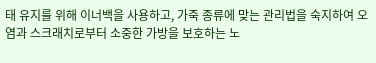태 유지를 위해 이너백을 사용하고, 가죽 종류에 맞는 관리법을 숙지하여 오염과 스크래치로부터 소중한 가방을 보호하는 노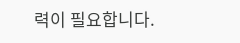력이 필요합니다.